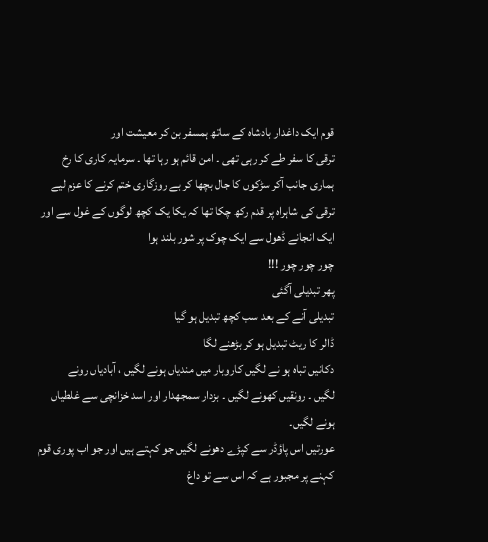قوم ایک داغدار بادشاہ کے ساتھ ہمسفر بن کر معیشت اور
ترقی کا سفر طے کر رہی تھی ۔ امن قائم ہو رہا تھا ۔ سرمایہ کاری کا رخ
ہماری جانب آکر سڑکوں کا جال بچھا کر بے روزگاری ختم کرنے کا عزم لیے
ترقی کی شاہراہ پر قدم رکھ چکا تھا کہ یکا یک کچھ لوگوں کے غول سے اور
ایک انجانے ڈھول سے ایک چوک پر شور بلند ہوا
چور چور چور !!!
پھر تبدیلی آگئی
تبدیلی آنے کے بعد سب کچھ تبدیل ہو گیا
ڈالر کا ریٹ تبدیل ہو کر بڑھنے لگا
دکانیں تباہ ہو نے لگیں کاروبار میں مندیاں ہونے لگیں ، آبادیاں رونے
لگیں ۔ رونقیں کھونے لگیں ۔ بزدار سمجھدار اور اسد خزانچی سے غلطیاں
ہونے لگیں۔
عورتیں اس پاؤڈر سے کپڑے دھونے لگیں جو کہتے ہیں اور جو اب پوری قوم
کہنے پر مجبور ہے کہ اس سے تو داغ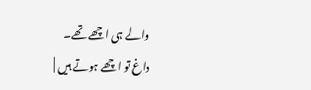والے ہی اچھے تھے۔
داغ تو اچھے ہوتے ہیں |